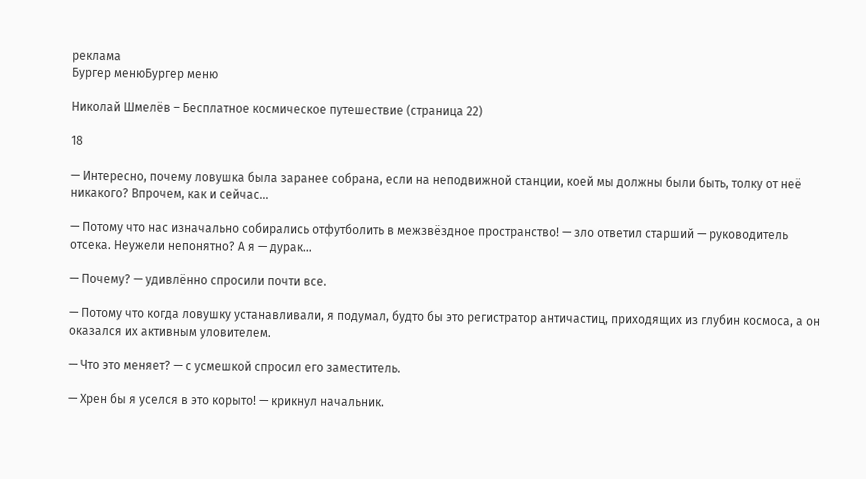реклама
Бургер менюБургер меню

Николай Шмелёв – Бесплатное космическое путешествие (страница 22)

18

— Интересно, почему ловушка была заранее собрана, если на неподвижной станции, коей мы должны были быть, толку от неё никакого? Впрочем, как и сейчас…

— Потому что нас изначально собирались отфутболить в межзвёздное пространство! — зло ответил старший — руководитель отсека. Неужели непонятно? А я — дурак…

— Почему? — удивлённо спросили почти все.

— Потому что когда ловушку устанавливали, я подумал, будто бы это регистратор античастиц, приходящих из глубин космоса, а он оказался их активным уловителем.

— Что это меняет? — с усмешкой спросил его заместитель.

— Хрен бы я уселся в это корыто! — крикнул начальник.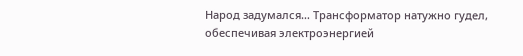Народ задумался… Трансформатор натужно гудел, обеспечивая электроэнергией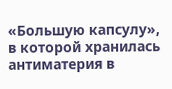«Большую капсулу», в которой хранилась антиматерия в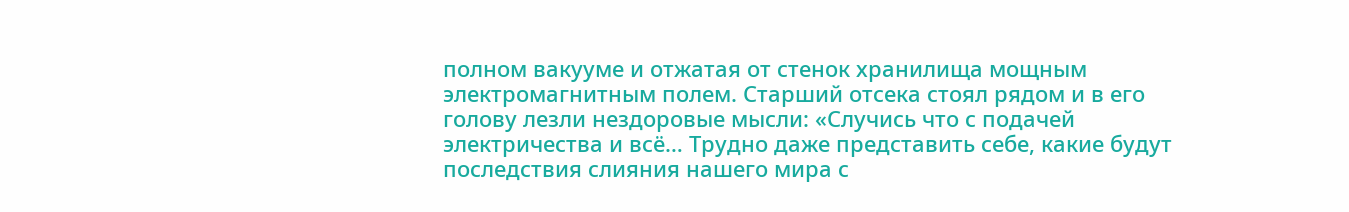полном вакууме и отжатая от стенок хранилища мощным электромагнитным полем. Старший отсека стоял рядом и в его голову лезли нездоровые мысли: «Случись что с подачей электричества и всё… Трудно даже представить себе, какие будут последствия слияния нашего мира с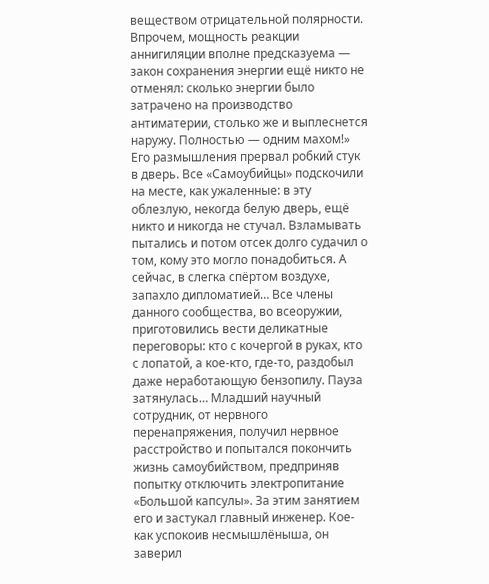веществом отрицательной полярности. Впрочем, мощность реакции аннигиляции вполне предсказуема — закон сохранения энергии ещё никто не отменял: сколько энергии было затрачено на производство антиматерии, столько же и выплеснется наружу. Полностью — одним махом!» Его размышления прервал робкий стук в дверь. Все «Самоубийцы» подскочили на месте, как ужаленные: в эту облезлую, некогда белую дверь, ещё никто и никогда не стучал. Взламывать пытались и потом отсек долго судачил о том, кому это могло понадобиться. А сейчас, в слегка спёртом воздухе, запахло дипломатией… Все члены данного сообщества, во всеоружии, приготовились вести деликатные переговоры: кто с кочергой в руках, кто с лопатой, а кое-кто, где-то, раздобыл даже неработающую бензопилу. Пауза затянулась… Младший научный сотрудник, от нервного перенапряжения, получил нервное расстройство и попытался покончить жизнь самоубийством, предприняв попытку отключить электропитание «Большой капсулы». За этим занятием его и застукал главный инженер. Кое-как успокоив несмышлёныша, он заверил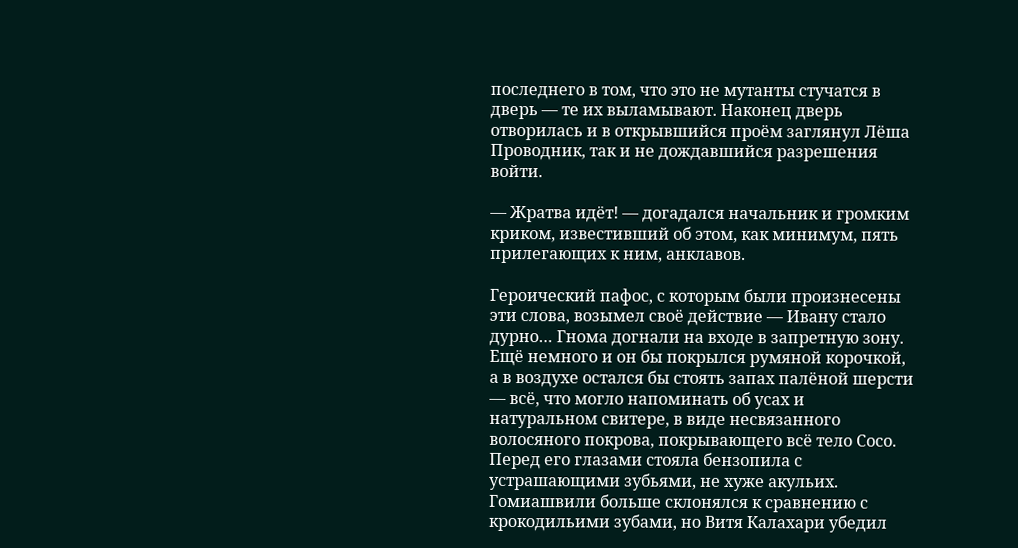последнего в том, что это не мутанты стучатся в дверь — те их выламывают. Наконец дверь отворилась и в открывшийся проём заглянул Лёша Проводник, так и не дождавшийся разрешения войти.

— Жратва идёт! — догадался начальник и громким криком, известивший об этом, как минимум, пять прилегающих к ним, анклавов.

Героический пафос, с которым были произнесены эти слова, возымел своё действие — Ивану стало дурно… Гнома догнали на входе в запретную зону. Ещё немного и он бы покрылся румяной корочкой, а в воздухе остался бы стоять запах палёной шерсти — всё, что могло напоминать об усах и натуральном свитере, в виде несвязанного волосяного покрова, покрывающего всё тело Сосо. Перед его глазами стояла бензопила с устрашающими зубьями, не хуже акульих. Гомиашвили больше склонялся к сравнению с крокодильими зубами, но Витя Калахари убедил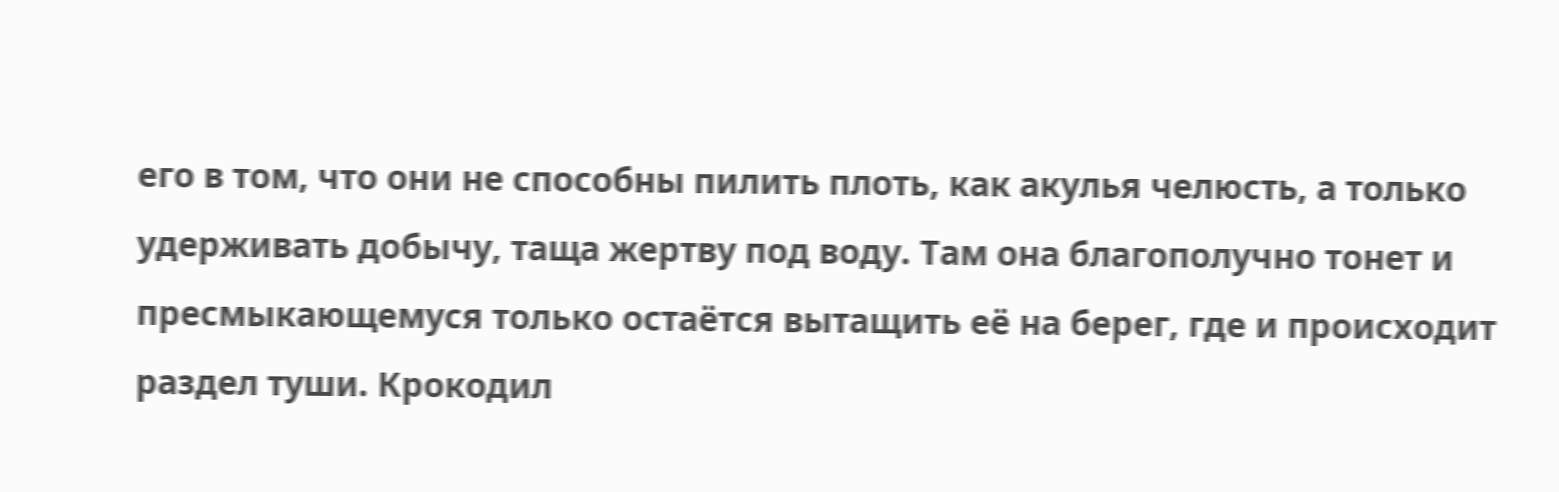его в том, что они не способны пилить плоть, как акулья челюсть, а только удерживать добычу, таща жертву под воду. Там она благополучно тонет и пресмыкающемуся только остаётся вытащить её на берег, где и происходит раздел туши. Крокодил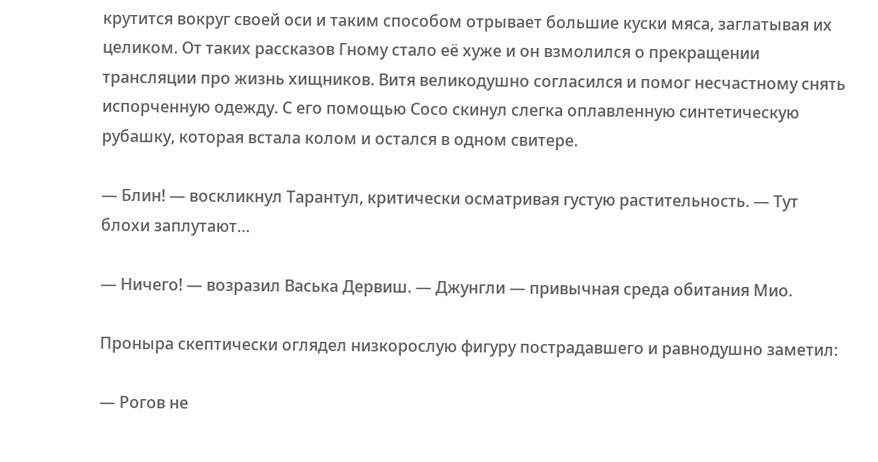крутится вокруг своей оси и таким способом отрывает большие куски мяса, заглатывая их целиком. От таких рассказов Гному стало её хуже и он взмолился о прекращении трансляции про жизнь хищников. Витя великодушно согласился и помог несчастному снять испорченную одежду. С его помощью Сосо скинул слегка оплавленную синтетическую рубашку, которая встала колом и остался в одном свитере.

— Блин! — воскликнул Тарантул, критически осматривая густую растительность. — Тут блохи заплутают…

— Ничего! — возразил Васька Дервиш. — Джунгли — привычная среда обитания Мио.

Проныра скептически оглядел низкорослую фигуру пострадавшего и равнодушно заметил:

— Рогов не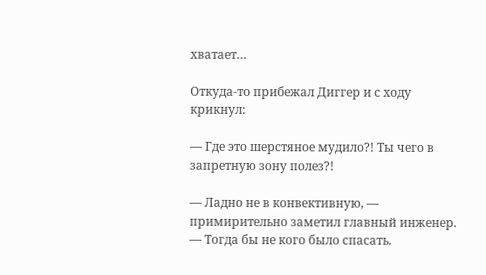хватает…

Откуда-то прибежал Диггер и с ходу крикнул:

— Где это шерстяное мудило?! Ты чего в запретную зону полез?!

— Ладно не в конвективную, — примирительно заметил главный инженер. — Тогда бы не кого было спасать.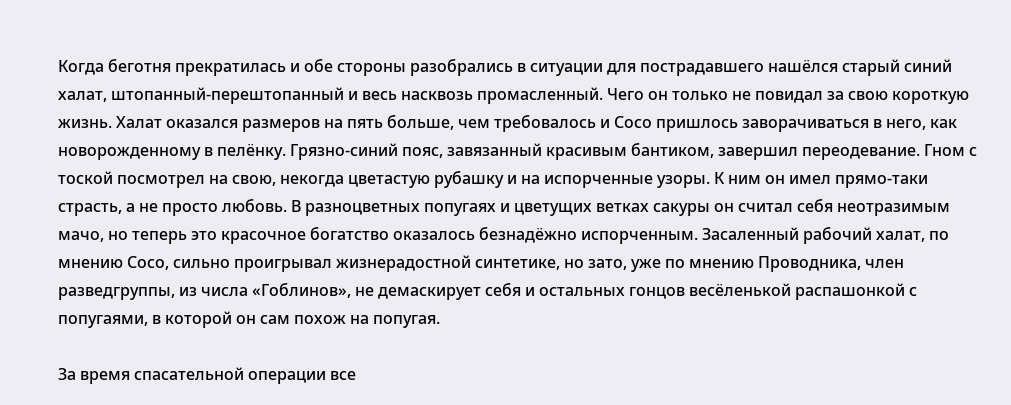Когда беготня прекратилась и обе стороны разобрались в ситуации для пострадавшего нашёлся старый синий халат, штопанный-перештопанный и весь насквозь промасленный. Чего он только не повидал за свою короткую жизнь. Халат оказался размеров на пять больше, чем требовалось и Сосо пришлось заворачиваться в него, как новорожденному в пелёнку. Грязно-синий пояс, завязанный красивым бантиком, завершил переодевание. Гном с тоской посмотрел на свою, некогда цветастую рубашку и на испорченные узоры. К ним он имел прямо-таки страсть, а не просто любовь. В разноцветных попугаях и цветущих ветках сакуры он считал себя неотразимым мачо, но теперь это красочное богатство оказалось безнадёжно испорченным. Засаленный рабочий халат, по мнению Сосо, сильно проигрывал жизнерадостной синтетике, но зато, уже по мнению Проводника, член разведгруппы, из числа «Гоблинов», не демаскирует себя и остальных гонцов весёленькой распашонкой с попугаями, в которой он сам похож на попугая.

За время спасательной операции все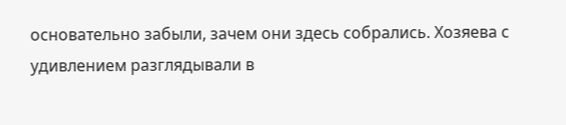основательно забыли, зачем они здесь собрались. Хозяева с удивлением разглядывали в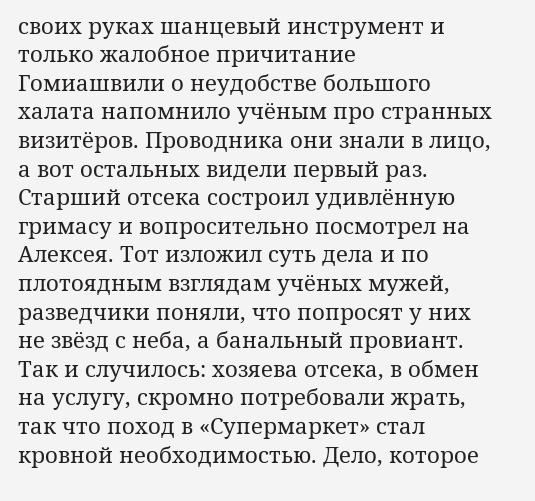своих руках шанцевый инструмент и только жалобное причитание Гомиашвили о неудобстве большого халата напомнило учёным про странных визитёров. Проводника они знали в лицо, а вот остальных видели первый раз. Старший отсека состроил удивлённую гримасу и вопросительно посмотрел на Алексея. Тот изложил суть дела и по плотоядным взглядам учёных мужей, разведчики поняли, что попросят у них не звёзд с неба, а банальный провиант. Так и случилось: хозяева отсека, в обмен на услугу, скромно потребовали жрать, так что поход в «Супермаркет» стал кровной необходимостью. Дело, которое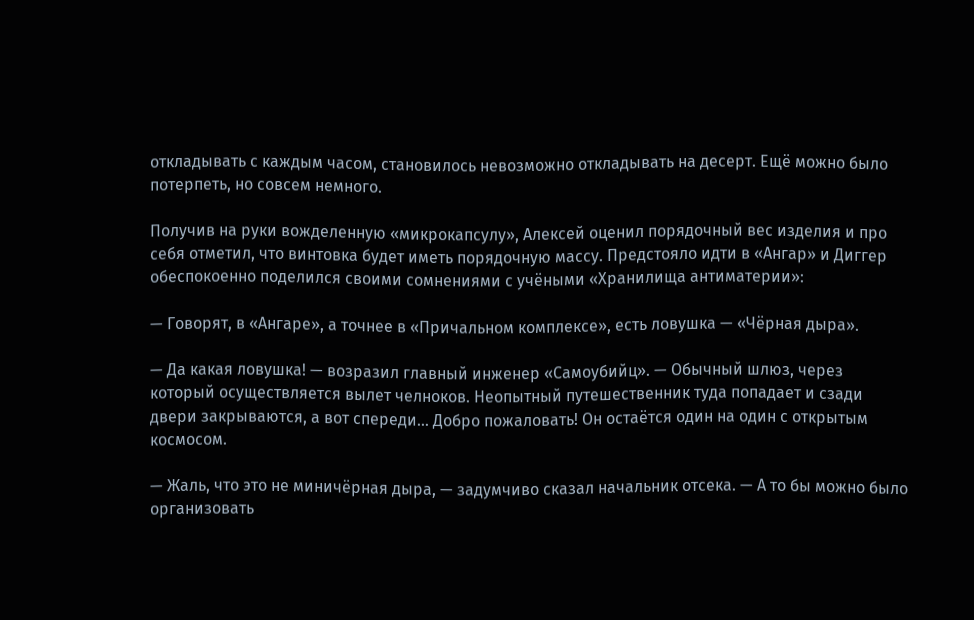откладывать с каждым часом, становилось невозможно откладывать на десерт. Ещё можно было потерпеть, но совсем немного.

Получив на руки вожделенную «микрокапсулу», Алексей оценил порядочный вес изделия и про себя отметил, что винтовка будет иметь порядочную массу. Предстояло идти в «Ангар» и Диггер обеспокоенно поделился своими сомнениями с учёными «Хранилища антиматерии»:

— Говорят, в «Ангаре», а точнее в «Причальном комплексе», есть ловушка — «Чёрная дыра».

— Да какая ловушка! — возразил главный инженер «Самоубийц». — Обычный шлюз, через который осуществляется вылет челноков. Неопытный путешественник туда попадает и сзади двери закрываются, а вот спереди… Добро пожаловать! Он остаётся один на один с открытым космосом.

— Жаль, что это не миничёрная дыра, — задумчиво сказал начальник отсека. — А то бы можно было организовать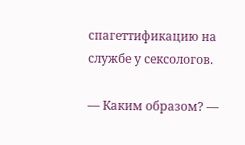спагеттификацию на службе у сексологов.

— Каким образом? —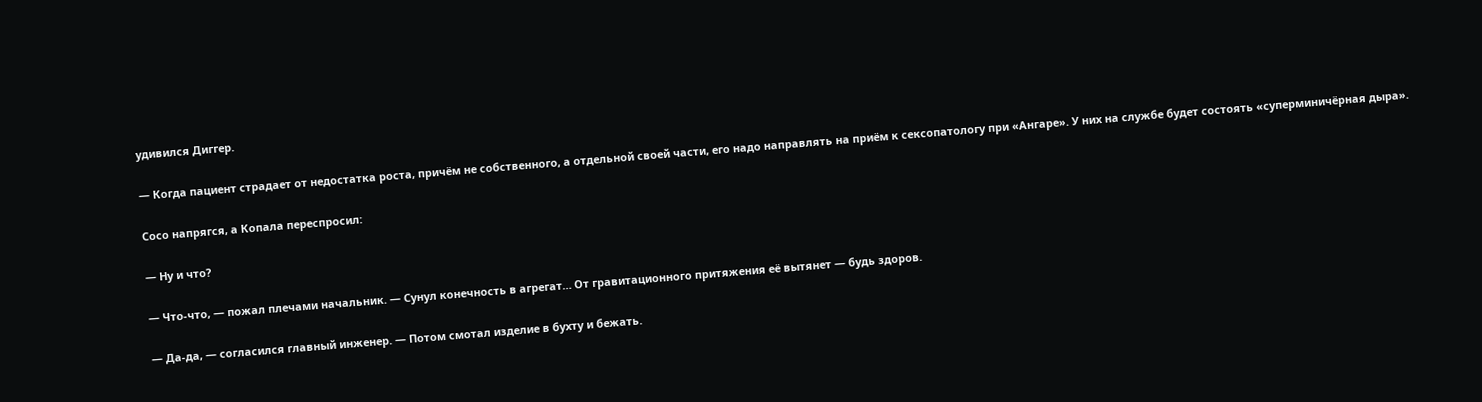удивился Диггер.

— Когда пациент страдает от недостатка роста, причём не собственного, а отдельной своей части, его надо направлять на приём к сексопатологу при «Ангаре». У них на службе будет состоять «суперминичёрная дыра».

Сосо напрягся, а Копала переспросил:

— Ну и что?

— Что-что, — пожал плечами начальник. — Сунул конечность в агрегат… От гравитационного притяжения её вытянет — будь здоров.

— Да-да, — согласился главный инженер. — Потом смотал изделие в бухту и бежать.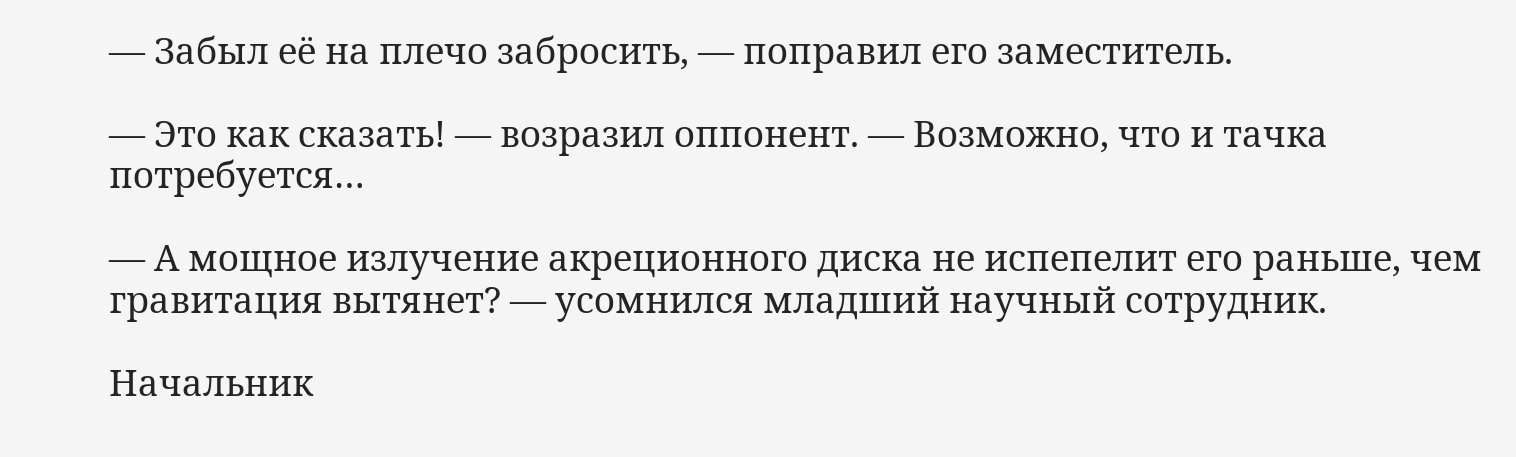— Забыл её на плечо забросить, — поправил его заместитель.

— Это как сказать! — возразил оппонент. — Возможно, что и тачка потребуется…

— А мощное излучение акреционного диска не испепелит его раньше, чем гравитация вытянет? — усомнился младший научный сотрудник.

Начальник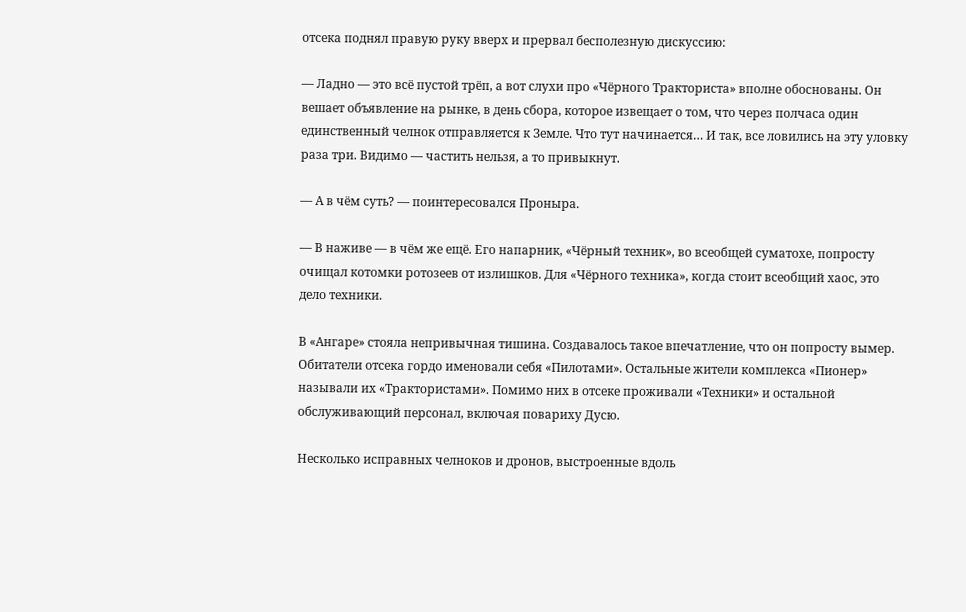отсека поднял правую руку вверх и прервал бесполезную дискуссию:

— Ладно — это всё пустой трёп, а вот слухи про «Чёрного Тракториста» вполне обоснованы. Он вешает объявление на рынке, в день сбора, которое извещает о том, что через полчаса один единственный челнок отправляется к Земле. Что тут начинается… И так, все ловились на эту уловку раза три. Видимо — частить нельзя, а то привыкнут.

— А в чём суть? — поинтересовался Проныра.

— В наживе — в чём же ещё. Его напарник, «Чёрный техник», во всеобщей суматохе, попросту очищал котомки ротозеев от излишков. Для «Чёрного техника», когда стоит всеобщий хаос, это дело техники.

В «Ангаре» стояла непривычная тишина. Создавалось такое впечатление, что он попросту вымер. Обитатели отсека гордо именовали себя «Пилотами». Остальные жители комплекса «Пионер» называли их «Трактористами». Помимо них в отсеке проживали «Техники» и остальной обслуживающий персонал, включая повариху Дусю.

Несколько исправных челноков и дронов, выстроенные вдоль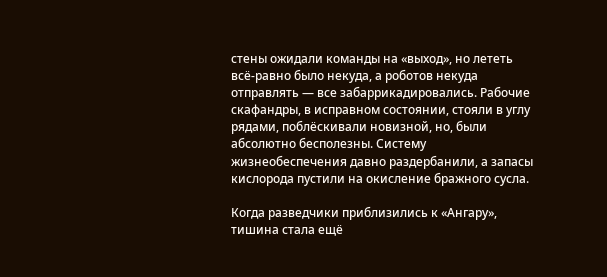стены ожидали команды на «выход», но лететь всё-равно было некуда, а роботов некуда отправлять — все забаррикадировались. Рабочие скафандры, в исправном состоянии, стояли в углу рядами, поблёскивали новизной, но, были абсолютно бесполезны. Систему жизнеобеспечения давно раздербанили, а запасы кислорода пустили на окисление бражного сусла.

Когда разведчики приблизились к «Ангару», тишина стала ещё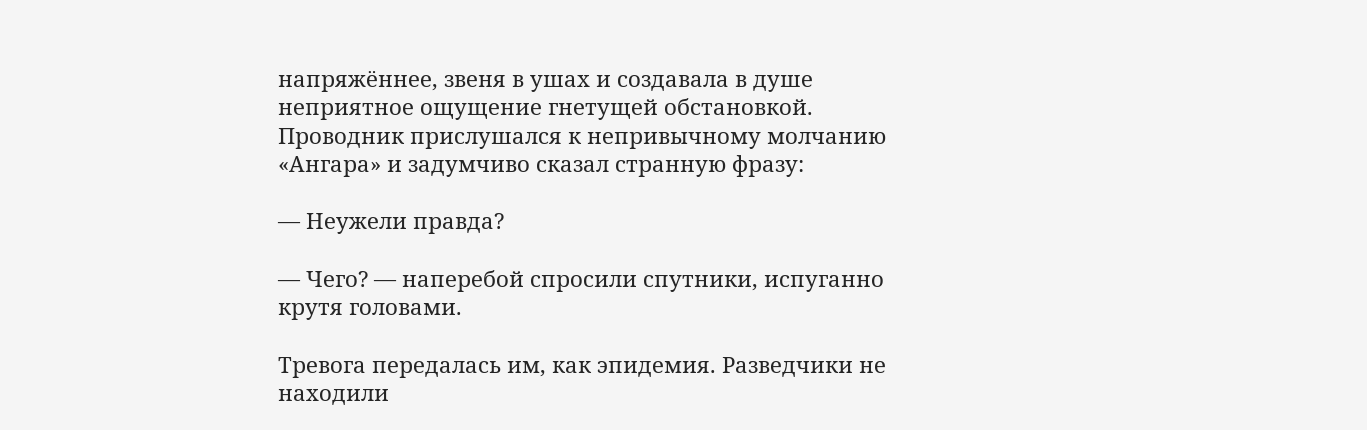напряжённее, звеня в ушах и создавала в душе неприятное ощущение гнетущей обстановкой. Проводник прислушался к непривычному молчанию «Ангара» и задумчиво сказал странную фразу:

— Неужели правда?

— Чего? — наперебой спросили спутники, испуганно крутя головами.

Тревога передалась им, как эпидемия. Разведчики не находили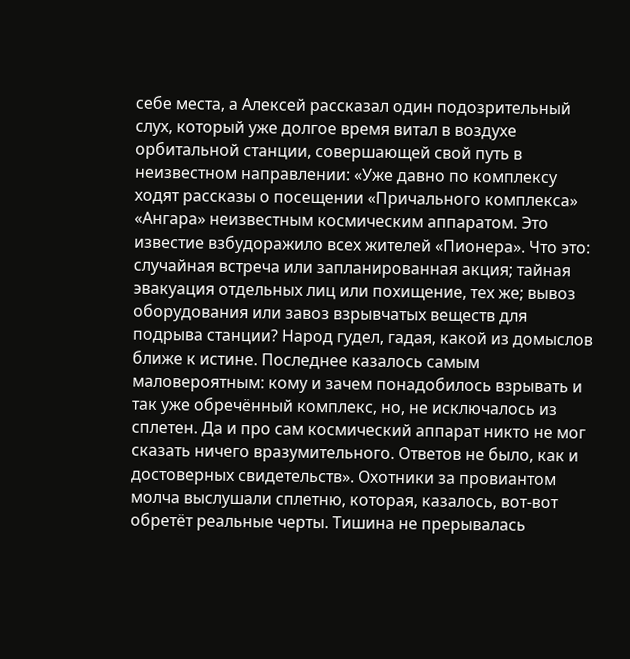себе места, а Алексей рассказал один подозрительный слух, который уже долгое время витал в воздухе орбитальной станции, совершающей свой путь в неизвестном направлении: «Уже давно по комплексу ходят рассказы о посещении «Причального комплекса» «Ангара» неизвестным космическим аппаратом. Это известие взбудоражило всех жителей «Пионера». Что это: случайная встреча или запланированная акция; тайная эвакуация отдельных лиц или похищение, тех же; вывоз оборудования или завоз взрывчатых веществ для подрыва станции? Народ гудел, гадая, какой из домыслов ближе к истине. Последнее казалось самым маловероятным: кому и зачем понадобилось взрывать и так уже обречённый комплекс, но, не исключалось из сплетен. Да и про сам космический аппарат никто не мог сказать ничего вразумительного. Ответов не было, как и достоверных свидетельств». Охотники за провиантом молча выслушали сплетню, которая, казалось, вот-вот обретёт реальные черты. Тишина не прерывалась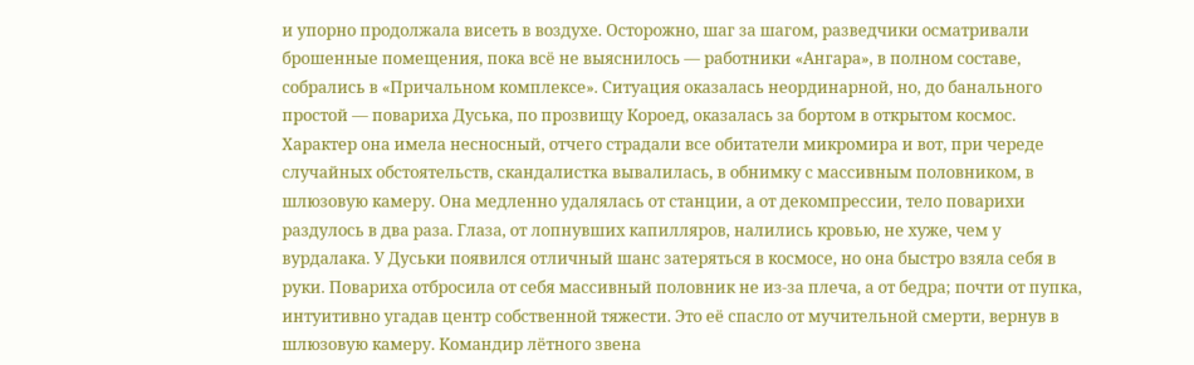и упорно продолжала висеть в воздухе. Осторожно, шаг за шагом, разведчики осматривали брошенные помещения, пока всё не выяснилось — работники «Ангара», в полном составе, собрались в «Причальном комплексе». Ситуация оказалась неординарной, но, до банального простой — повариха Дуська, по прозвищу Короед, оказалась за бортом в открытом космос. Характер она имела несносный, отчего страдали все обитатели микромира и вот, при череде случайных обстоятельств, скандалистка вывалилась, в обнимку с массивным половником, в шлюзовую камеру. Она медленно удалялась от станции, а от декомпрессии, тело поварихи раздулось в два раза. Глаза, от лопнувших капилляров, налились кровью, не хуже, чем у вурдалака. У Дуськи появился отличный шанс затеряться в космосе, но она быстро взяла себя в руки. Повариха отбросила от себя массивный половник не из-за плеча, а от бедра; почти от пупка, интуитивно угадав центр собственной тяжести. Это её спасло от мучительной смерти, вернув в шлюзовую камеру. Командир лётного звена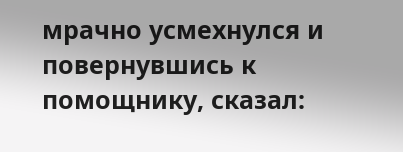мрачно усмехнулся и повернувшись к помощнику, сказал: